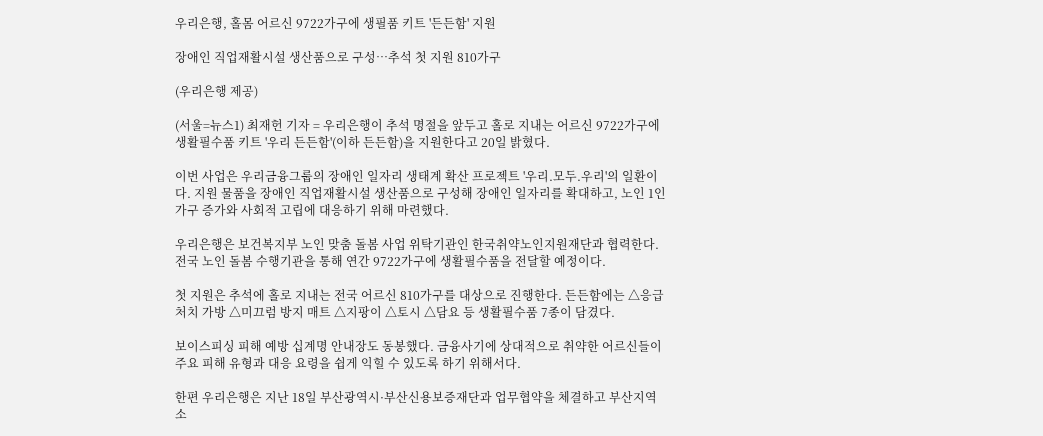우리은행, 홀몸 어르신 9722가구에 생필품 키트 '든든함' 지원

장애인 직업재활시설 생산품으로 구성…추석 첫 지원 810가구

(우리은행 제공)

(서울=뉴스1) 최재헌 기자 = 우리은행이 추석 명절을 앞두고 홀로 지내는 어르신 9722가구에 생활필수품 키트 '우리 든든함'(이하 든든함)을 지원한다고 20일 밝혔다.

이번 사업은 우리금융그룹의 장애인 일자리 생태계 확산 프로젝트 '우리.모두.우리'의 일환이다. 지원 물품을 장애인 직업재활시설 생산품으로 구성해 장애인 일자리를 확대하고, 노인 1인 가구 증가와 사회적 고립에 대응하기 위해 마련했다.

우리은행은 보건복지부 노인 맞춤 돌봄 사업 위탁기관인 한국취약노인지원재단과 협력한다. 전국 노인 돌봄 수행기관을 통해 연간 9722가구에 생활필수품을 전달할 예정이다.

첫 지원은 추석에 홀로 지내는 전국 어르신 810가구를 대상으로 진행한다. 든든함에는 △응급처치 가방 △미끄럼 방지 매트 △지팡이 △토시 △담요 등 생활필수품 7종이 담겼다.

보이스피싱 피해 예방 십계명 안내장도 동봉했다. 금융사기에 상대적으로 취약한 어르신들이 주요 피해 유형과 대응 요령을 쉽게 익힐 수 있도록 하기 위해서다.

한편 우리은행은 지난 18일 부산광역시·부산신용보증재단과 업무협약을 체결하고 부산지역 소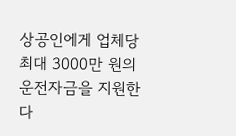상공인에게 업체당 최대 3000만 원의 운전자금을 지원한다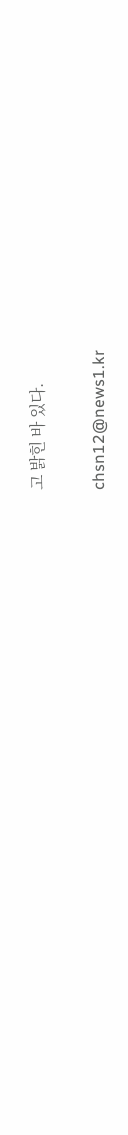고 밝힌 바 있다.

chsn12@news1.kr